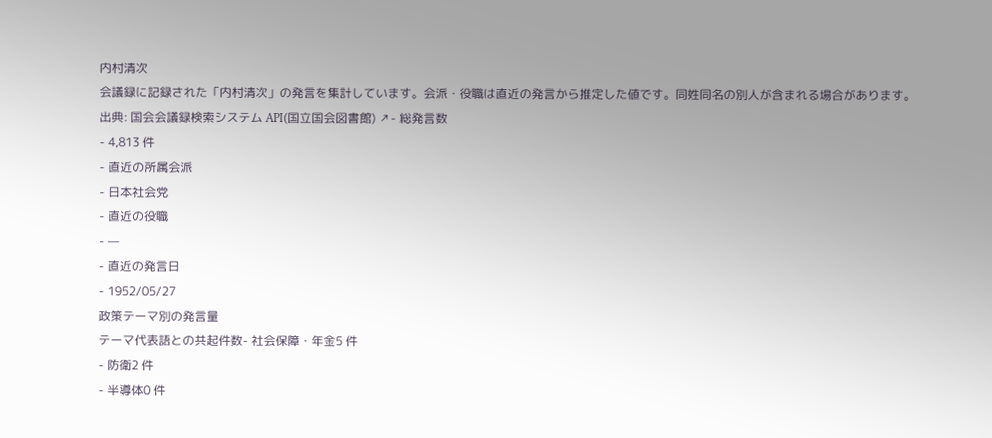内村清次
会議録に記録された「内村清次」の発言を集計しています。会派・役職は直近の発言から推定した値です。同姓同名の別人が含まれる場合があります。
出典: 国会会議録検索システム API(国立国会図書館) ↗- 総発言数
- 4,813 件
- 直近の所属会派
- 日本社会党
- 直近の役職
- —
- 直近の発言日
- 1952/05/27
政策テーマ別の発言量
テーマ代表語との共起件数- 社会保障・年金5 件
- 防衛2 件
- 半導体0 件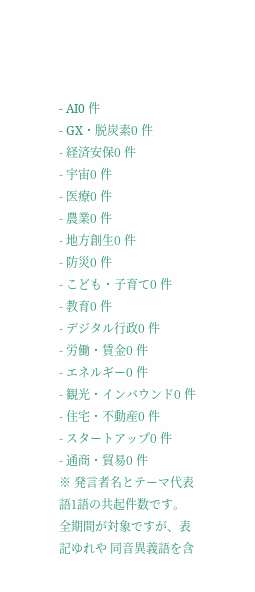- AI0 件
- GX・脱炭素0 件
- 経済安保0 件
- 宇宙0 件
- 医療0 件
- 農業0 件
- 地方創生0 件
- 防災0 件
- こども・子育て0 件
- 教育0 件
- デジタル行政0 件
- 労働・賃金0 件
- エネルギー0 件
- 観光・インバウンド0 件
- 住宅・不動産0 件
- スタートアップ0 件
- 通商・貿易0 件
※ 発言者名とテーマ代表語1語の共起件数です。全期間が対象ですが、表記ゆれや 同音異義語を含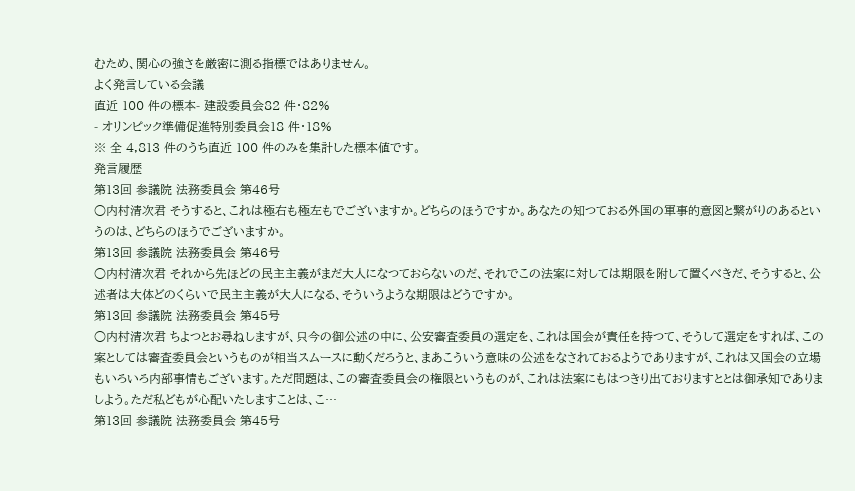むため、関心の強さを厳密に測る指標ではありません。
よく発言している会議
直近 100 件の標本- 建設委員会82 件・82%
- オリンピック準備促進特別委員会18 件・18%
※ 全 4,813 件のうち直近 100 件のみを集計した標本値です。
発言履歴
第13回 参議院 法務委員会 第46号
○内村清次君 そうすると、これは極右も極左もでございますか。どちらのほうですか。あなたの知つておる外国の軍事的意図と繋がりのあるというのは、どちらのほうでございますか。
第13回 参議院 法務委員会 第46号
○内村清次君 それから先ほどの民主主義がまだ大人になつておらないのだ、それでこの法案に対しては期限を附して置くべきだ、そうすると、公述者は大体どのくらいで民主主義が大人になる、そういうような期限はどうですか。
第13回 参議院 法務委員会 第45号
○内村清次君 ちよつとお尋ねしますが、只今の御公述の中に、公安審査委員の選定を、これは国会が責任を持つて、そうして選定をすれば、この案としては審査委員会というものが相当スムースに動くだろうと、まあこういう意味の公述をなされておるようでありますが、これは又国会の立場もいろいろ内部事情もございます。ただ問題は、この審査委員会の権限というものが、これは法案にもはつきり出ておりますととは御承知でありましよう。ただ私どもが心配いたしますことは、こ…
第13回 参議院 法務委員会 第45号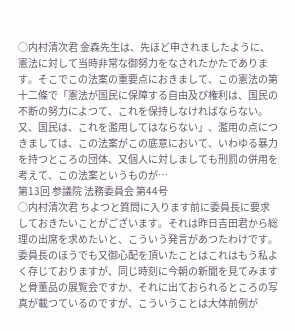○内村清次君 金森先生は、先ほど申されましたように、憲法に対して当時非常な御努力をなされたかたであります。そこでこの法案の重要点におきまして、この憲法の第十二條で「憲法が国民に保障する自由及び権利は、国民の不断の努力によつて、これを保持しなければならない。又、国民は、これを濫用してはならない」、濫用の点につきましては、この法案がこの底意において、いわゆる暴力を持つところの団体、又個人に対しましても刑罰の併用を考えて、この法案というものが…
第13回 参議院 法務委員会 第44号
○内村清次君 ちよつと質問に入ります前に委員長に要求しておきたいことがございます。それは昨日吉田君から総理の出席を求めたいと、こういう発言があつたわけです。委員長のほうでも又御心配を頂いたことはこれはもう私よく存じておりますが、同じ時刻に今朝の新聞を見てみますと骨董品の展覧会ですか、それに出ておられるところの写真が載つているのですが、こういうことは大体前例が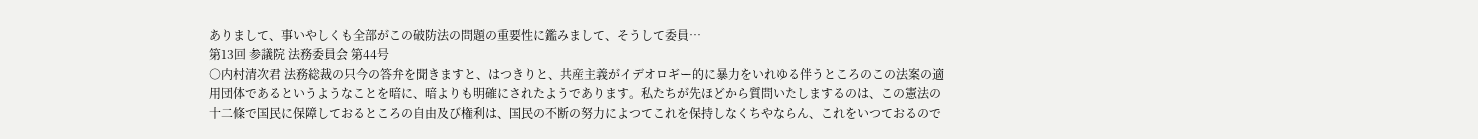ありまして、事いやしくも全部がこの破防法の問題の重要性に鑑みまして、そうして委員…
第13回 参議院 法務委員会 第44号
○内村清次君 法務総裁の只今の答弁を聞きますと、はつきりと、共産主義がイデオロギー的に暴力をいれゆる伴うところのこの法案の適用団体であるというようなことを暗に、暗よりも明確にされたようであります。私たちが先ほどから質問いたしまするのは、この憲法の十二條で国民に保障しておるところの自由及び権利は、国民の不断の努力によつてこれを保持しなくちやならん、これをいつておるので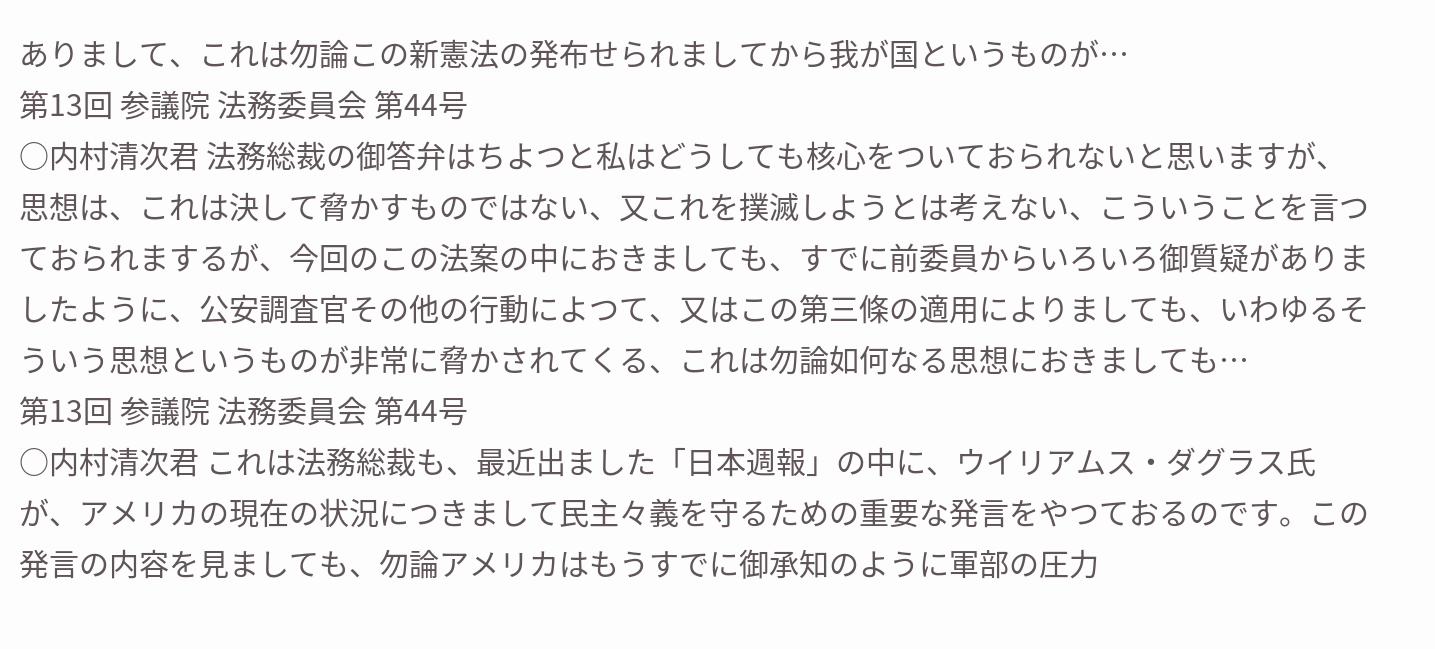ありまして、これは勿論この新憲法の発布せられましてから我が国というものが…
第13回 参議院 法務委員会 第44号
○内村清次君 法務総裁の御答弁はちよつと私はどうしても核心をついておられないと思いますが、思想は、これは決して脅かすものではない、又これを撲滅しようとは考えない、こういうことを言つておられまするが、今回のこの法案の中におきましても、すでに前委員からいろいろ御質疑がありましたように、公安調査官その他の行動によつて、又はこの第三條の適用によりましても、いわゆるそういう思想というものが非常に脅かされてくる、これは勿論如何なる思想におきましても…
第13回 参議院 法務委員会 第44号
○内村清次君 これは法務総裁も、最近出ました「日本週報」の中に、ウイリアムス・ダグラス氏が、アメリカの現在の状況につきまして民主々義を守るための重要な発言をやつておるのです。この発言の内容を見ましても、勿論アメリカはもうすでに御承知のように軍部の圧力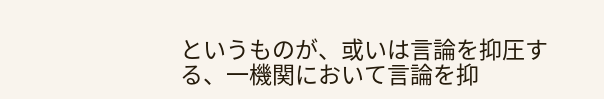というものが、或いは言論を抑圧する、一機関において言論を抑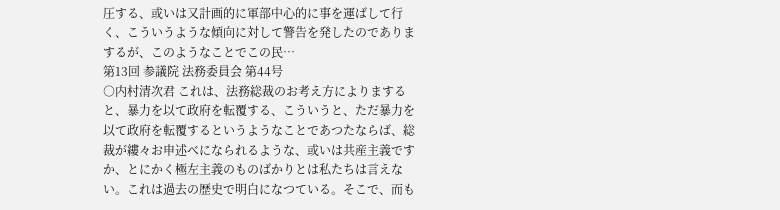圧する、或いは又計画的に軍部中心的に事を運ばして行く、こういうような傾向に対して警告を発したのでありまするが、このようなことでこの民…
第13回 参議院 法務委員会 第44号
○内村清次君 これは、法務総裁のお考え方によりますると、暴力を以て政府を転覆する、こういうと、ただ暴力を以て政府を転覆するというようなことであつたならば、総裁が縷々お申述べになられるような、或いは共産主義ですか、とにかく極左主義のものばかりとは私たちは言えない。これは過去の歴史で明白になつている。そこで、而も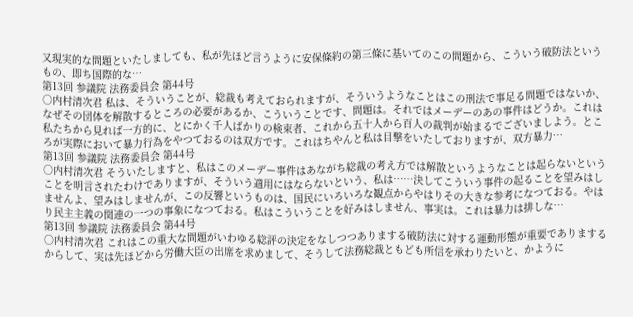又現実的な問題といたしましても、私が先ほど言うように安保條約の第三條に基いてのこの問題から、こういう破防法というもの、即ち国際的な…
第13回 参議院 法務委員会 第44号
○内村清次君 私は、そういうことが、総裁も考えておられますが、そういうようなことはこの刑法で事足る問題ではないか、なぜその団体を解散するところの必要があるか、こういうことです、問題は。それではメーデーのあの事件はどうか。これは私たちから見れば一方的に、とにかく千人ばかりの検束者、これから五十人から百人の裁判が始まるでございましよう。ところが実際において暴力行為をやつておるのは双方です。これはちやんと私は目撃をいたしておりますが、双方暴力…
第13回 参議院 法務委員会 第44号
○内村清次君 そういたしますと、私はこのメーデー事件はあながち総裁の考え方では解散というようなことは起らないということを明言されたわけでありますが、そういう適用にはならないという、私は……決してこういう事件の起ることを望みはしませんよ、望みはしませんが、この反響というものは、国民にいろいろな観点からやはりその大きな参考になつておる。やはり民主主義の関連の一つの事象になつておる。私はこういうことを好みはしません、事実は。これは暴力は排しな…
第13回 参議院 法務委員会 第44号
○内村清次君 これはこの重大な問題がいわゆる総評の決定をなしつつありまする破防法に対する運動形態が重要でありまするからして、実は先ほどから労働大臣の出席を求めまして、そうして法務総裁ともども所信を承わりたいと、かように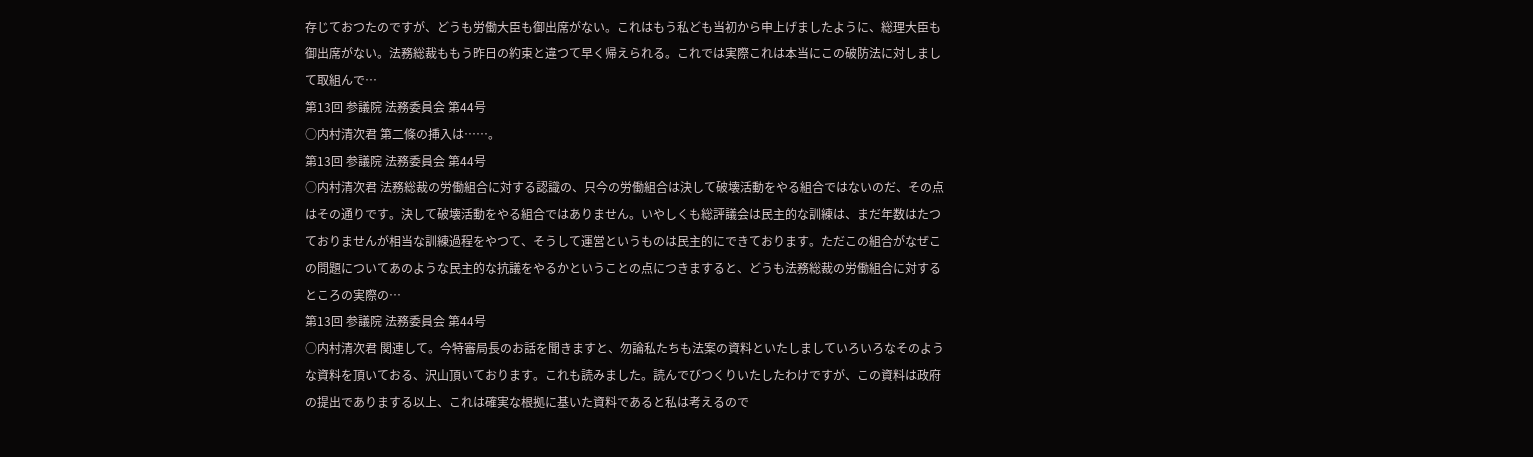存じておつたのですが、どうも労働大臣も御出席がない。これはもう私ども当初から申上げましたように、総理大臣も御出席がない。法務総裁ももう昨日の約束と違つて早く帰えられる。これでは実際これは本当にこの破防法に対しまして取組んで…
第13回 参議院 法務委員会 第44号
○内村清次君 第二條の挿入は……。
第13回 参議院 法務委員会 第44号
○内村清次君 法務総裁の労働組合に対する認識の、只今の労働組合は決して破壊活動をやる組合ではないのだ、その点はその通りです。決して破壊活動をやる組合ではありません。いやしくも総評議会は民主的な訓練は、まだ年数はたつておりませんが相当な訓練過程をやつて、そうして運営というものは民主的にできております。ただこの組合がなぜこの問題についてあのような民主的な抗議をやるかということの点につきますると、どうも法務総裁の労働組合に対するところの実際の…
第13回 参議院 法務委員会 第44号
○内村清次君 関連して。今特審局長のお話を聞きますと、勿論私たちも法案の資料といたしましていろいろなそのような資料を頂いておる、沢山頂いております。これも読みました。読んでびつくりいたしたわけですが、この資料は政府の提出でありまする以上、これは確実な根拠に基いた資料であると私は考えるので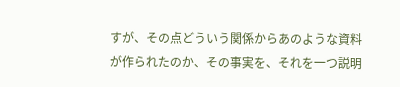すが、その点どういう関係からあのような資料が作られたのか、その事実を、それを一つ説明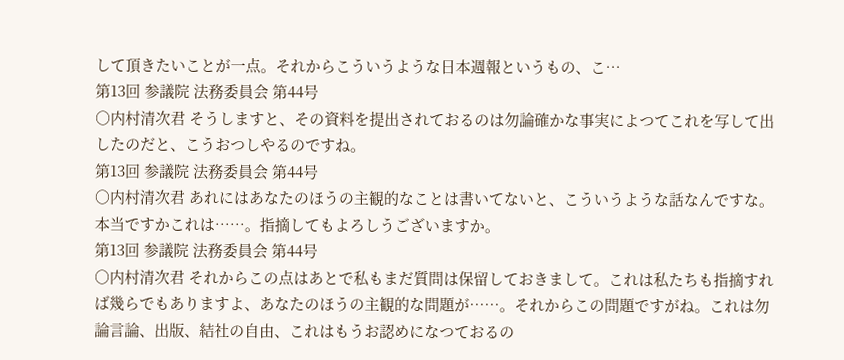して頂きたいことが一点。それからこういうような日本週報というもの、こ…
第13回 参議院 法務委員会 第44号
○内村清次君 そうしますと、その資料を提出されておるのは勿論確かな事実によつてこれを写して出したのだと、こうおつしやるのですね。
第13回 参議院 法務委員会 第44号
○内村清次君 あれにはあなたのほうの主観的なことは書いてないと、こういうような話なんですな。本当ですかこれは……。指摘してもよろしうございますか。
第13回 参議院 法務委員会 第44号
○内村清次君 それからこの点はあとで私もまだ質問は保留しておきまして。これは私たちも指摘すれば幾らでもありますよ、あなたのほうの主観的な問題が……。それからこの問題ですがね。これは勿論言論、出版、結社の自由、これはもうお認めになつておるの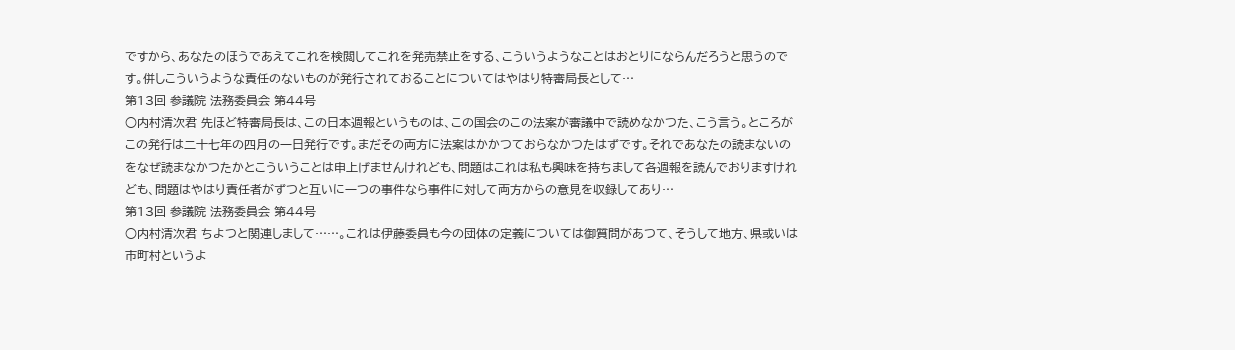ですから、あなたのほうであえてこれを検閲してこれを発売禁止をする、こういうようなことはおとりにならんだろうと思うのです。併しこういうような責任のないものが発行されておることについてはやはり特審局長として…
第13回 参議院 法務委員会 第44号
○内村清次君 先ほど特審局長は、この日本週報というものは、この国会のこの法案が審議中で読めなかつた、こう言う。ところがこの発行は二十七年の四月の一日発行です。まだその両方に法案はかかつておらなかつたはずです。それであなたの読まないのをなぜ読まなかつたかとこういうことは申上げませんけれども、問題はこれは私も興味を持ちまして各週報を読んでおりますけれども、問題はやはり責任者がずつと互いに一つの事件なら事件に対して両方からの意見を収録してあり…
第13回 参議院 法務委員会 第44号
○内村清次君 ちよつと関連しまして……。これは伊藤委員も今の団体の定義については御質問があつて、そうして地方、県或いは市町村というよ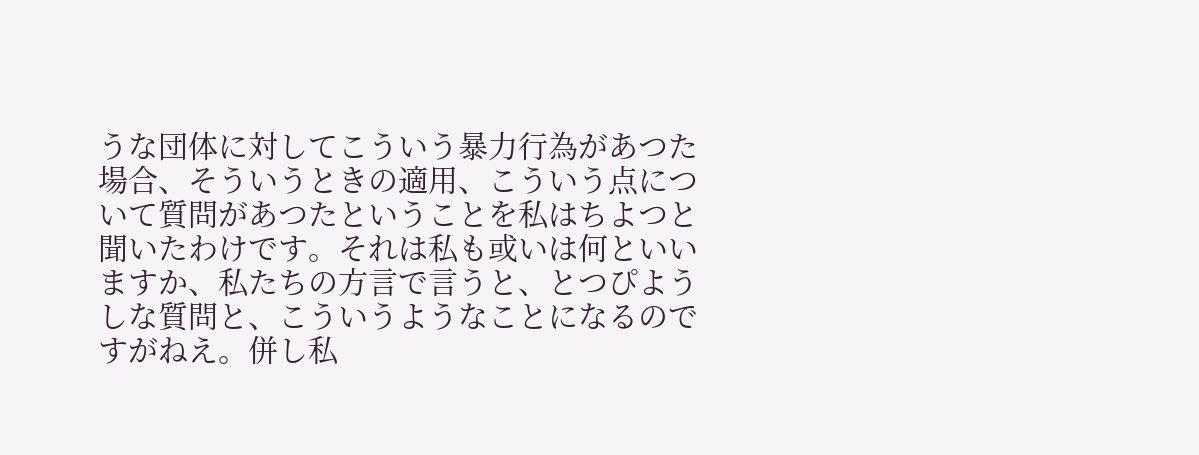うな団体に対してこういう暴力行為があつた場合、そういうときの適用、こういう点について質問があつたということを私はちよつと聞いたわけです。それは私も或いは何といいますか、私たちの方言で言うと、とつぴようしな質問と、こういうようなことになるのですがねえ。併し私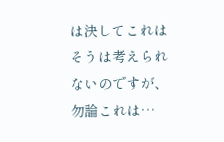は決してこれはそうは考えられないのですが、勿論これは…